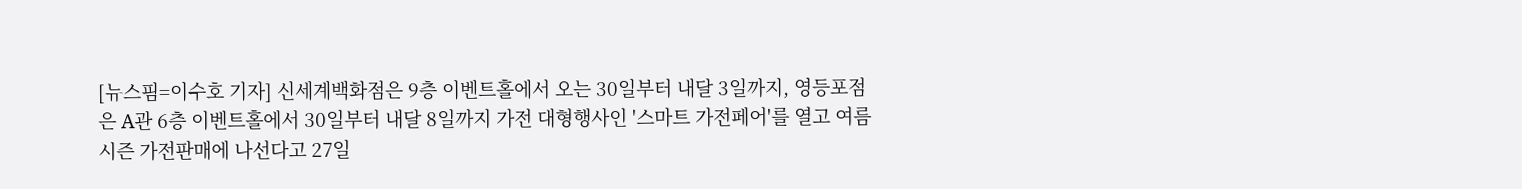[뉴스핌=이수호 기자] 신세계백화점은 9층 이벤트홀에서 오는 30일부터 내달 3일까지, 영등포점은 A관 6층 이벤트홀에서 30일부터 내달 8일까지 가전 대형행사인 '스마트 가전페어'를 열고 여름시즌 가전판매에 나선다고 27일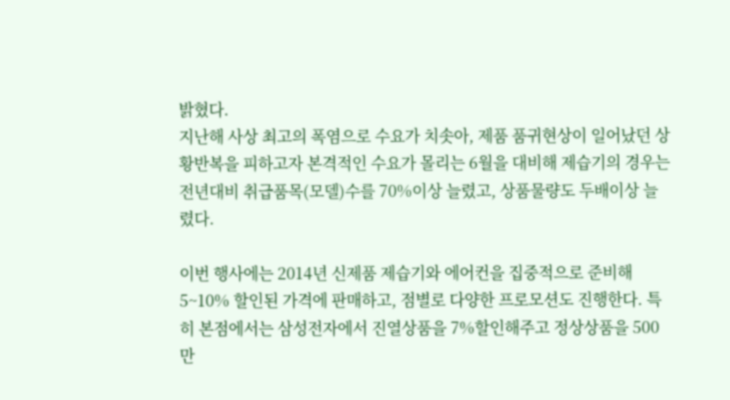밝혔다.
지난해 사상 최고의 폭염으로 수요가 치솟아, 제품 품귀현상이 일어났던 상황반복을 피하고자 본격적인 수요가 몰리는 6월을 대비해 제습기의 경우는 전년대비 취급품목(모델)수를 70%이상 늘렸고, 상품물량도 두배이상 늘렸다.

이번 행사에는 2014년 신제품 제습기와 에어컨을 집중적으로 준비해 5~10% 할인된 가격에 판매하고, 점별로 다양한 프로모션도 진행한다. 특히 본점에서는 삼성전자에서 진열상품을 7%할인해주고 정상상품을 500만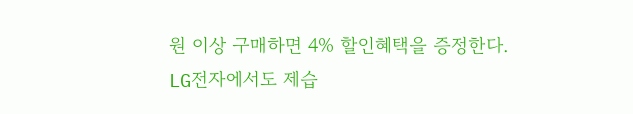원 이상 구매하면 4% 할인혜택을 증정한다.
LG전자에서도 제습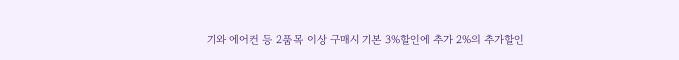기와 에어컨 등 2품목 이상 구매시 기본 3%할인에 추가 2%의 추가할인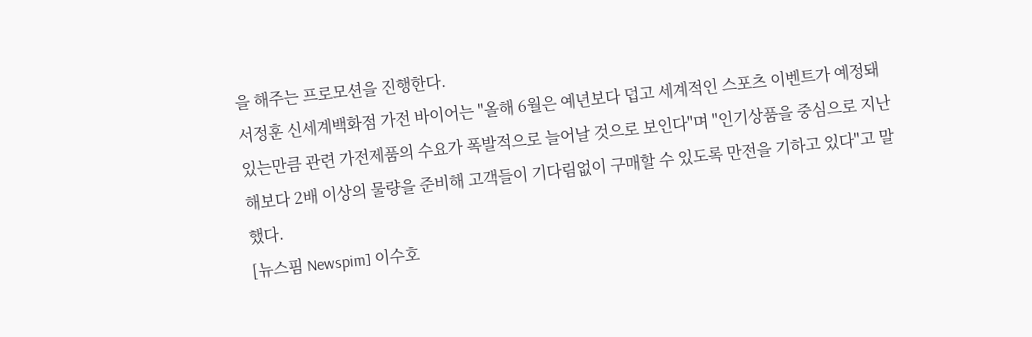을 해주는 프로모션을 진행한다.
서정훈 신세계백화점 가전 바이어는 "올해 6월은 예년보다 덥고 세계적인 스포츠 이벤트가 예정돼 있는만큼 관련 가전제품의 수요가 폭발적으로 늘어날 것으로 보인다"며 "인기상품을 중심으로 지난해보다 2배 이상의 물량을 준비해 고객들이 기다림없이 구매할 수 있도록 만전을 기하고 있다"고 말했다.
[뉴스핌 Newspim] 이수호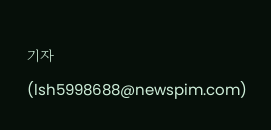기자 (lsh5998688@newspim.com)